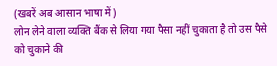(खबरें अब आसान भाषा में)
लोन लेने वाला व्यक्ति बैंक से लिया गया पैसा नहीं चुकाता है तो उस पैसे को चुकाने की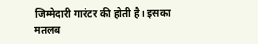जिम्मेदारी गारंटर की होती है। इसका मतलब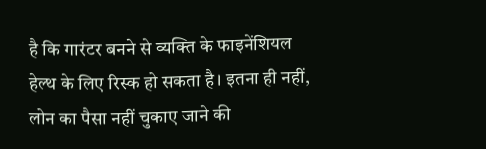है कि गारंटर बनने से व्यक्ति के फाइनेंशियल हेल्थ के लिए रिस्क हो सकता है। इतना ही नहीं, लोन का पैसा नहीं चुकाए जाने की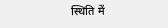स्थिति में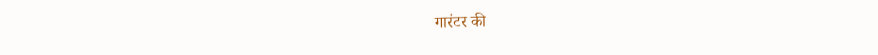गारंटर की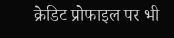क्रेडिट प्रोफाइल पर भी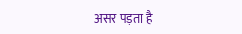असर पड़ता है